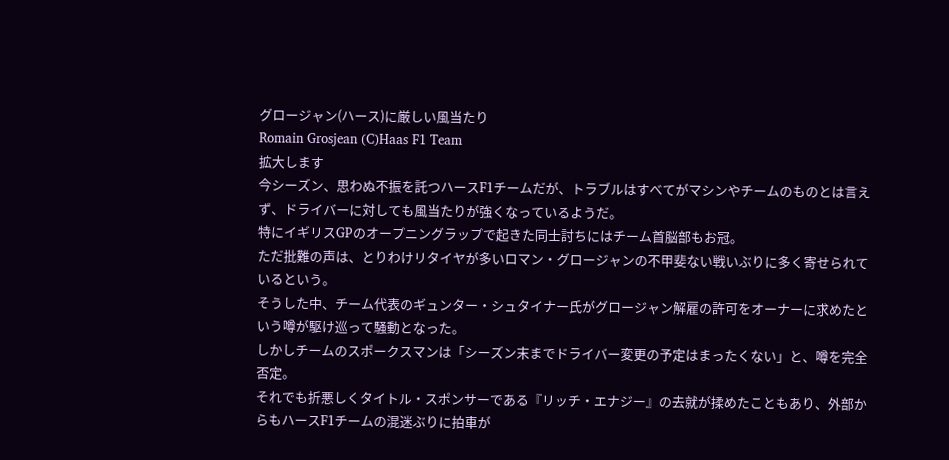グロージャン(ハース)に厳しい風当たり
Romain Grosjean (C)Haas F1 Team
拡大します
今シーズン、思わぬ不振を託つハースF1チームだが、トラブルはすべてがマシンやチームのものとは言えず、ドライバーに対しても風当たりが強くなっているようだ。
特にイギリスGPのオープニングラップで起きた同士討ちにはチーム首脳部もお冠。
ただ批難の声は、とりわけリタイヤが多いロマン・グロージャンの不甲斐ない戦いぶりに多く寄せられているという。
そうした中、チーム代表のギュンター・シュタイナー氏がグロージャン解雇の許可をオーナーに求めたという噂が駆け巡って騒動となった。
しかしチームのスポークスマンは「シーズン末までドライバー変更の予定はまったくない」と、噂を完全否定。
それでも折悪しくタイトル・スポンサーである『リッチ・エナジー』の去就が揉めたこともあり、外部からもハースF1チームの混迷ぶりに拍車が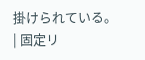掛けられている。
| 固定リ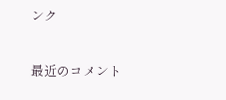ンク

最近のコメント